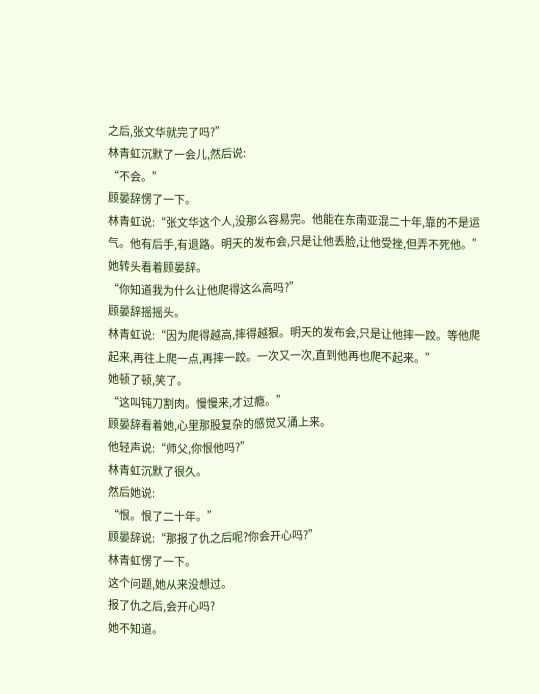之后,张文华就完了吗?”
林青虹沉默了一会儿,然后说:
“不会。”
顾晏辞愣了一下。
林青虹说:“张文华这个人,没那么容易完。他能在东南亚混二十年,靠的不是运气。他有后手,有退路。明天的发布会,只是让他丢脸,让他受挫,但弄不死他。”
她转头看着顾晏辞。
“你知道我为什么让他爬得这么高吗?”
顾晏辞摇摇头。
林青虹说:“因为爬得越高,摔得越狠。明天的发布会,只是让他摔一跤。等他爬起来,再往上爬一点,再摔一跤。一次又一次,直到他再也爬不起来。”
她顿了顿,笑了。
“这叫钝刀割肉。慢慢来,才过瘾。”
顾晏辞看着她,心里那股复杂的感觉又涌上来。
他轻声说:“师父,你恨他吗?”
林青虹沉默了很久。
然后她说:
“恨。恨了二十年。”
顾晏辞说:“那报了仇之后呢?你会开心吗?”
林青虹愣了一下。
这个问题,她从来没想过。
报了仇之后,会开心吗?
她不知道。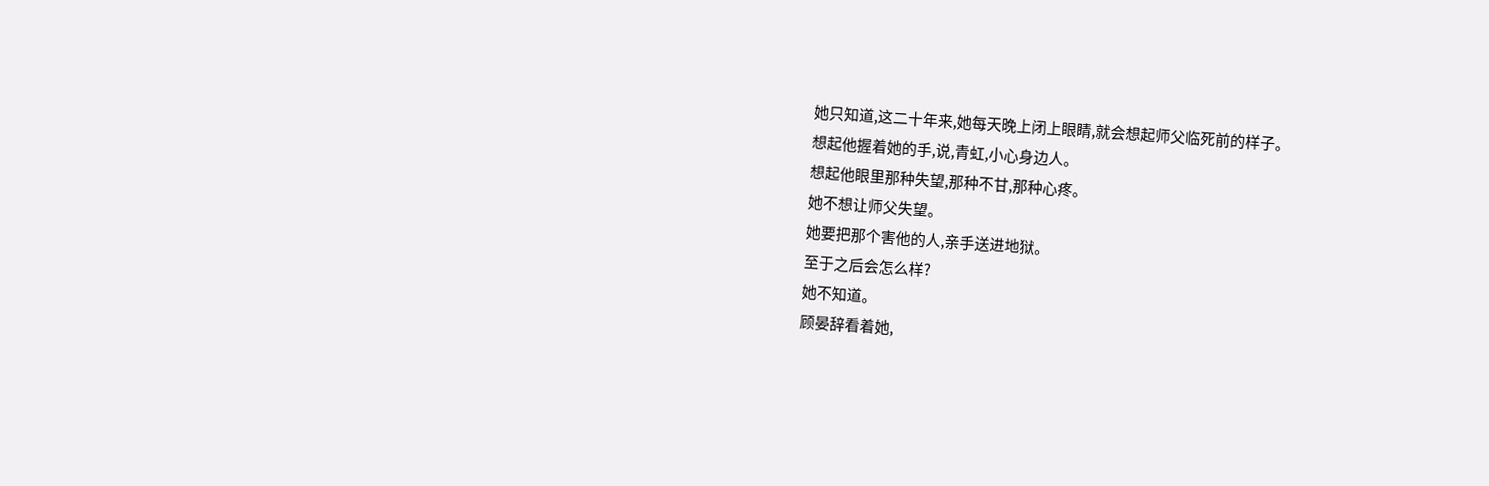她只知道,这二十年来,她每天晚上闭上眼睛,就会想起师父临死前的样子。
想起他握着她的手,说,青虹,小心身边人。
想起他眼里那种失望,那种不甘,那种心疼。
她不想让师父失望。
她要把那个害他的人,亲手送进地狱。
至于之后会怎么样?
她不知道。
顾晏辞看着她,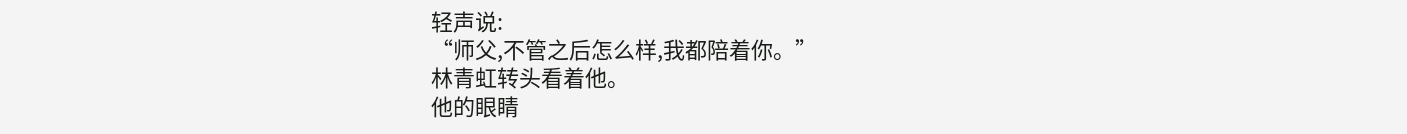轻声说:
“师父,不管之后怎么样,我都陪着你。”
林青虹转头看着他。
他的眼睛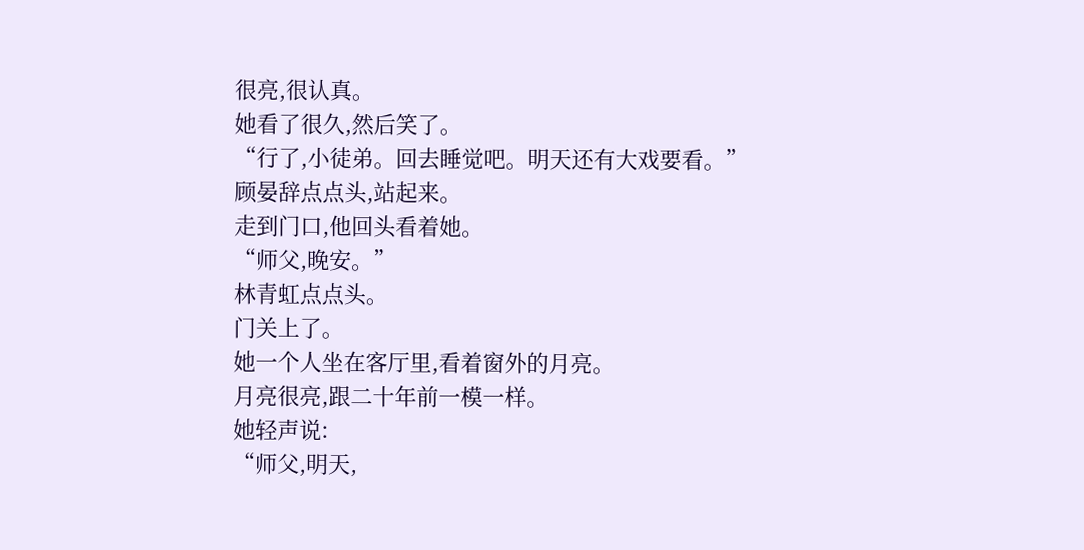很亮,很认真。
她看了很久,然后笑了。
“行了,小徒弟。回去睡觉吧。明天还有大戏要看。”
顾晏辞点点头,站起来。
走到门口,他回头看着她。
“师父,晚安。”
林青虹点点头。
门关上了。
她一个人坐在客厅里,看着窗外的月亮。
月亮很亮,跟二十年前一模一样。
她轻声说:
“师父,明天,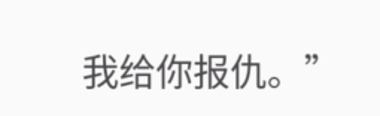我给你报仇。”